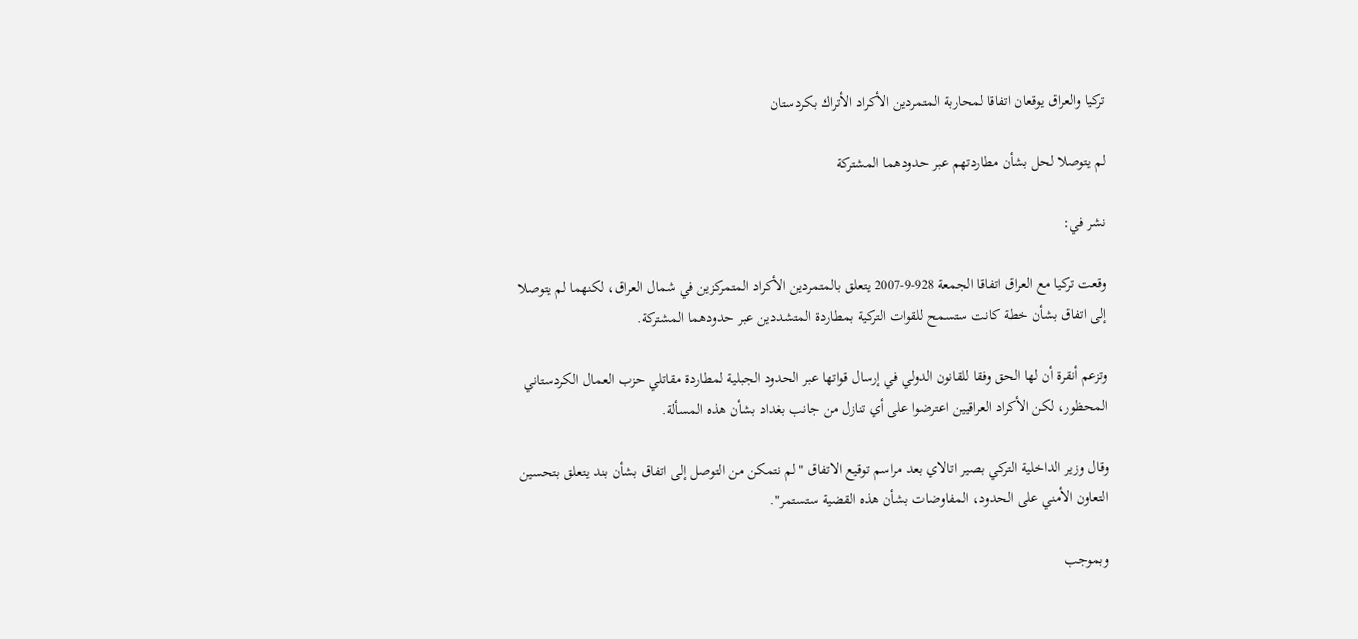تركيا والعراق يوقعان اتفاقا لمحاربة المتمردين الأكراد الأتراك بكردستان

لم يتوصلا لحل بشأن مطاردتهم عبر حدودهما المشتركة

نشر في:

وقعت تركيا مع العراق اتفاقا الجمعة 928-9-2007 يتعلق بالمتمردين الأكراد المتمركزين في شمال العراق، لكنهما لم يتوصلا إلى اتفاق بشأن خطة كانت ستسمح للقوات التركية بمطاردة المتشددين عبر حدودهما المشتركة.

وتزعم أنقرة أن لها الحق وفقا للقانون الدولي في إرسال قواتها عبر الحدود الجبلية لمطاردة مقاتلي حزب العمال الكردستاني المحظور، لكن الأكراد العراقيين اعترضوا على أي تنازل من جانب بغداد بشأن هذه المسألة.

وقال وزير الداخلية التركي بصير اتالاي بعد مراسم توقيع الاتفاق "لم نتمكن من التوصل إلى اتفاق بشأن بند يتعلق بتحسين التعاون الأمني على الحدود، المفاوضات بشأن هذه القضية ستستمر".

وبموجب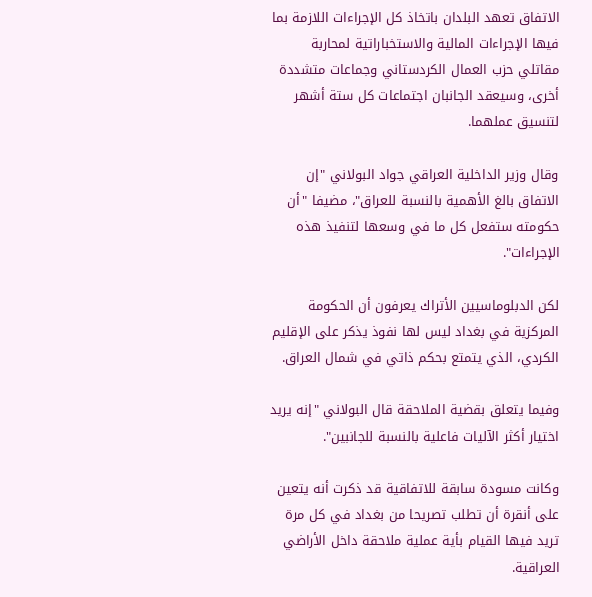الاتفاق تعهد البلدان باتخاذ كل الإجراءات اللازمة بما فيها الإجراءات المالية والاستخباراتية لمحاربة مقاتلي حزب العمال الكردستاني وجماعات متشددة أخرى، وسيعقد الجانبان اجتماعات كل ستة أشهر لتنسيق عملهما.

وقال وزير الداخلية العراقي جواد البولاني "إن الاتفاق بالغ الأهمية بالنسبة للعراق"، مضيفا "أن حكومته ستفعل كل ما في وسعها لتنفيذ هذه الإجراءات".

لكن الدبلوماسيين الأتراك يعرفون أن الحكومة المركزية في بغداد ليس لها نفوذ يذكر على الإقليم الكردي، الذي يتمتع بحكم ذاتي في شمال العراق.

وفيما يتعلق بقضية الملاحقة قال البولاني "إنه يريد اختيار أكثر الآليات فاعلية بالنسبة للجانبين".

وكانت مسودة سابقة للاتفاقية قد ذكرت أنه يتعين على أنقرة أن تطلب تصريحا من بغداد في كل مرة تريد فيها القيام بأية عملية ملاحقة داخل الأراضي العراقية.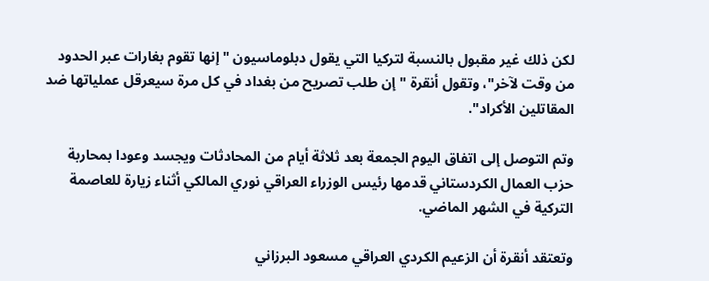لكن ذلك غير مقبول بالنسبة لتركيا التي يقول دبلوماسيون "إنها تقوم بغارات عبر الحدود من وقت لآخر"، وتقول أنقرة "إن طلب تصريح من بغداد في كل مرة سيعرقل عملياتها ضد المقاتلين الأكراد".

وتم التوصل إلى اتفاق اليوم الجمعة بعد ثلاثة أيام من المحادثات ويجسد وعودا بمحاربة حزب العمال الكردستاني قدمها رئيس الوزراء العراقي نوري المالكي أثناء زيارة للعاصمة التركية في الشهر الماضي.

وتعتقد أنقرة أن الزعيم الكردي العراقي مسعود البرزاني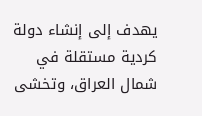يهدف إلى إنشاء دولة كردية مستقلة في شمال العراق، وتخشى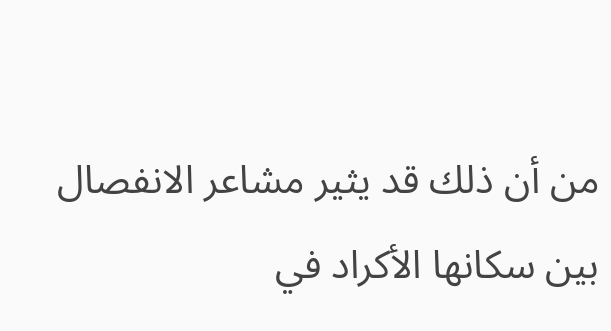من أن ذلك قد يثير مشاعر الانفصال بين سكانها الأكراد في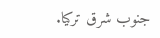جنوب شرق تركيا.